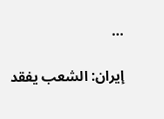...

إيران: الشعب يفقد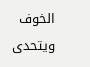الخوف ويتحدى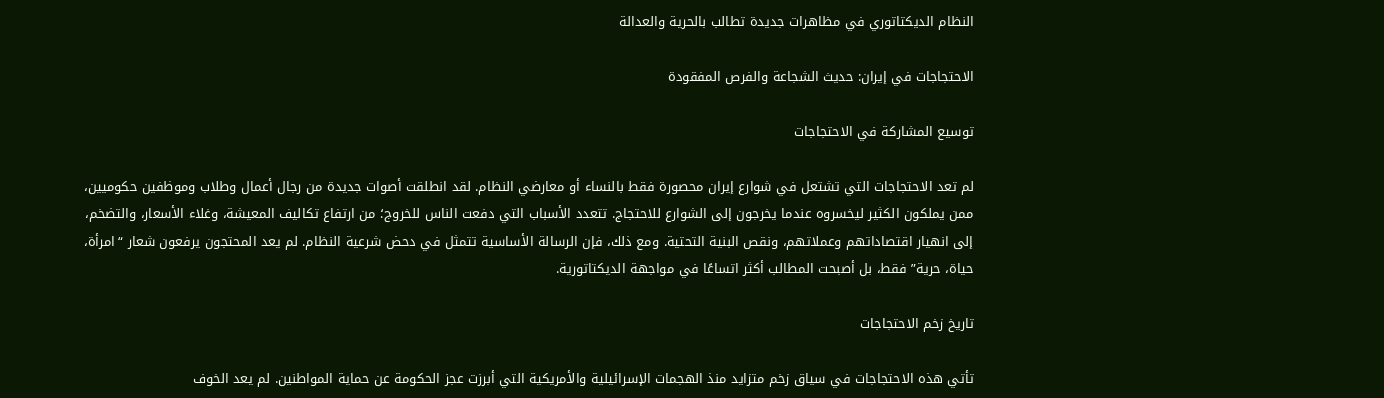النظام الديكتاتوري في مظاهرات جديدة تطالب بالحرية والعدالة

الاحتجاجات في إيران: حديث الشجاعة والفرص المفقودة

توسيع المشاركة في الاحتجاجات

لم تعد الاحتجاجات التي تشتعل في شوارع إيران محصورة فقط بالنساء أو معارضي النظام. لقد انطلقت أصوات جديدة من رجال أعمال وطلاب وموظفين حكوميين، ممن يملكون الكثير ليخسروه عندما يخرجون إلى الشوارع للاحتجاج. تتعدد الأسباب التي دفعت الناس للخروج؛ من ارتفاع تكاليف المعيشة، وغلاء الأسعار، والتضخم، إلى انهيار اقتصاداتهم وعملاتهم، ونقص البنية التحتية. ومع ذلك، فإن الرسالة الأساسية تتمثل في دحض شرعية النظام. لم يعد المحتجون يرفعون شعار “امرأة، حياة، حرية” فقط، بل أصبحت المطالب أكثر اتساعًا في مواجهة الديكتاتورية.

تاريخ زخم الاحتجاجات

تأتي هذه الاحتجاجات في سياق زخم متزايد منذ الهجمات الإسرائيلية والأمريكية التي أبرزت عجز الحكومة عن حماية المواطنين. لم يعد الخوف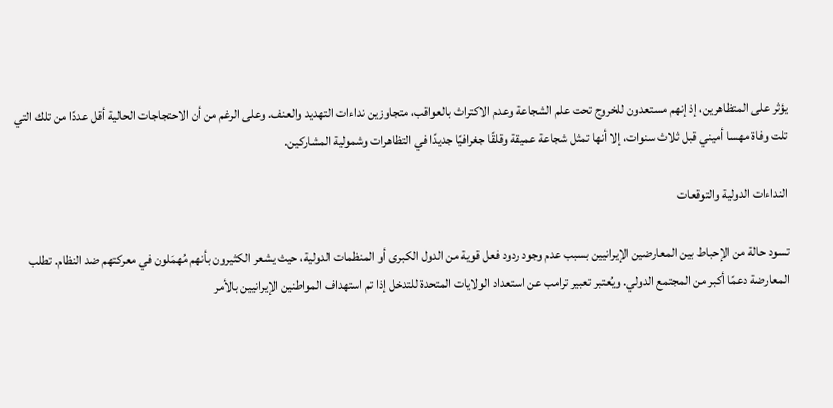يؤثر على المتظاهرين، إذ إنهم مستعدون للخروج تحت علم الشجاعة وعدم الاكتراث بالعواقب، متجاوزين نداءات التهديد والعنف. وعلى الرغم من أن الاحتجاجات الحالية أقل عددًا من تلك التي تلت وفاة مهسا أميني قبل ثلاث سنوات، إلا أنها تمثل شجاعة عميقة وقلقًا جغرافيًا جديدًا في التظاهرات وشمولية المشاركين.

النداءات الدولية والتوقعات

تسود حالة من الإحباط بين المعارضين الإيرانيين بسبب عدم وجود ردود فعل قوية من الدول الكبرى أو المنظمات الدولية، حيث يشعر الكثيرون بأنهم مُهمَلون في معركتهم ضد النظام. تطلب المعارضة دعمًا أكبر من المجتمع الدولي. ويُعتبر تعبير ترامب عن استعداد الولايات المتحدة للتدخل إذا تم استهداف المواطنين الإيرانيين بالأمر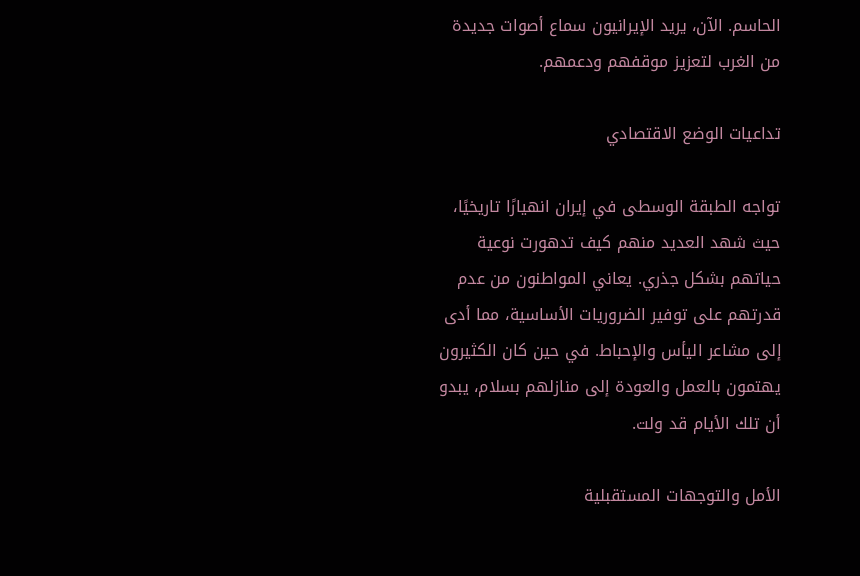الحاسم. الآن، يريد الإيرانيون سماع أصوات جديدة من الغرب لتعزيز موقفهم ودعمهم.

تداعيات الوضع الاقتصادي

تواجه الطبقة الوسطى في إيران انهيارًا تاريخيًا، حيث شهد العديد منهم كيف تدهورت نوعية حياتهم بشكل جذري. يعاني المواطنون من عدم قدرتهم على توفير الضروريات الأساسية، مما أدى إلى مشاعر اليأس والإحباط. في حين كان الكثيرون يهتمون بالعمل والعودة إلى منازلهم بسلام، يبدو أن تلك الأيام قد ولت.

الأمل والتوجهات المستقبلية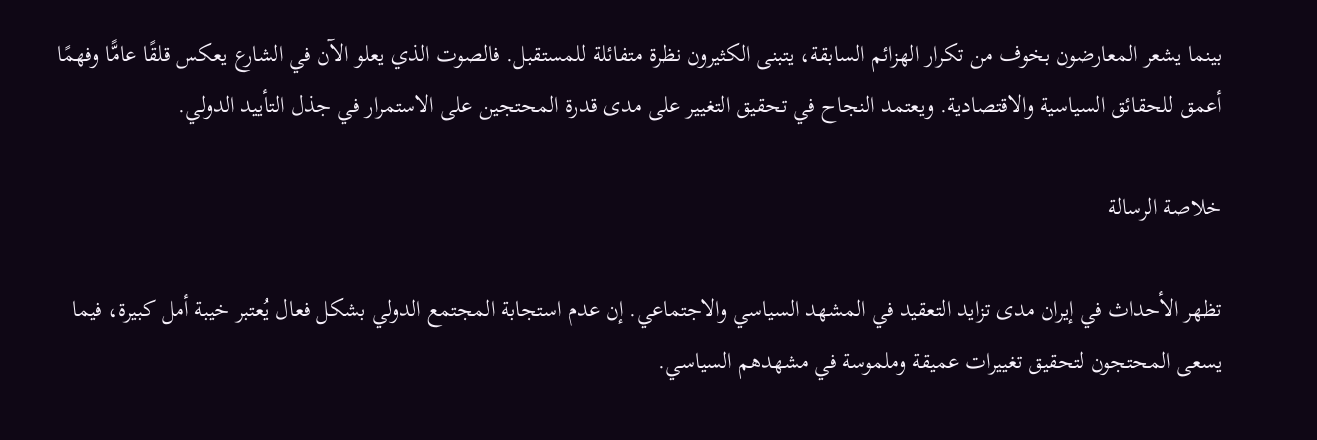بينما يشعر المعارضون بخوف من تكرار الهزائم السابقة، يتبنى الكثيرون نظرة متفائلة للمستقبل. فالصوت الذي يعلو الآن في الشارع يعكس قلقًا عامًّا وفهمًا أعمق للحقائق السياسية والاقتصادية. ويعتمد النجاح في تحقيق التغيير على مدى قدرة المحتجين على الاستمرار في جذل التأييد الدولي.

خلاصة الرسالة

تظهر الأحداث في إيران مدى تزايد التعقيد في المشهد السياسي والاجتماعي. إن عدم استجابة المجتمع الدولي بشكل فعال يُعتبر خيبة أمل كبيرة، فيما يسعى المحتجون لتحقيق تغييرات عميقة وملموسة في مشهدهم السياسي.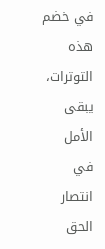في خضم هذه التوترات، يبقى الأمل في انتصار الحق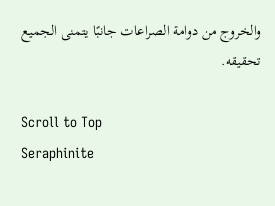والخروج من دوامة الصراعات جانبًا يتمنى الجميع تحقيقه.

Scroll to Top
Seraphinite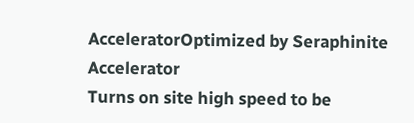AcceleratorOptimized by Seraphinite Accelerator
Turns on site high speed to be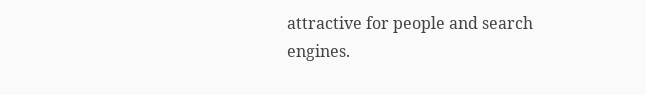attractive for people and search engines.